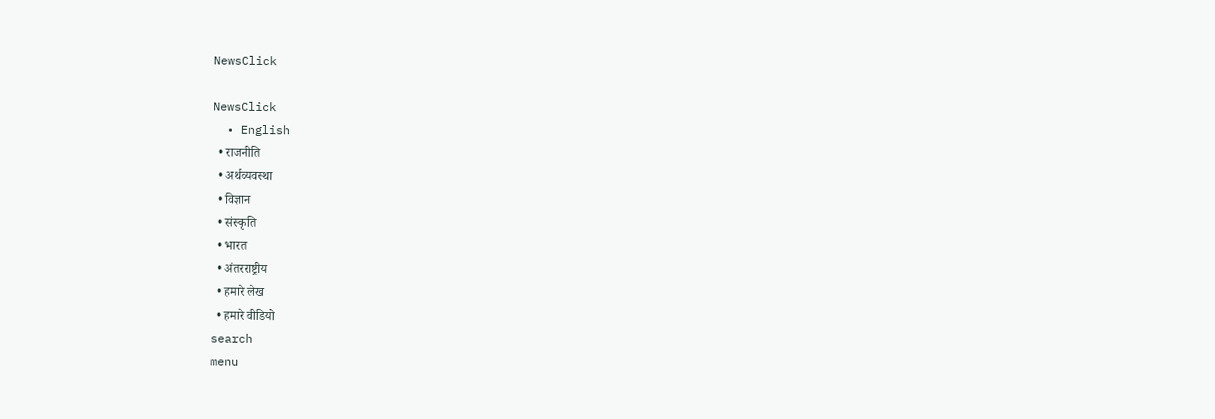NewsClick

NewsClick
  • English
  • राजनीति
  • अर्थव्यवस्था
  • विज्ञान
  • संस्कृति
  • भारत
  • अंतरराष्ट्रीय
  • हमारे लेख
  • हमारे वीडियो
search
menu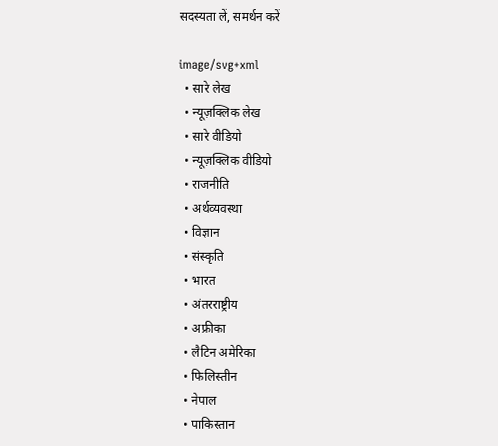सदस्यता लें, समर्थन करें

image/svg+xml
  • सारे लेख
  • न्यूज़क्लिक लेख
  • सारे वीडियो
  • न्यूज़क्लिक वीडियो
  • राजनीति
  • अर्थव्यवस्था
  • विज्ञान
  • संस्कृति
  • भारत
  • अंतरराष्ट्रीय
  • अफ्रीका
  • लैटिन अमेरिका
  • फिलिस्तीन
  • नेपाल
  • पाकिस्तान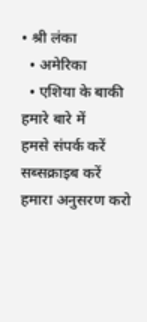• श्री लंका
  • अमेरिका
  • एशिया के बाकी
हमारे बारे में
हमसे संपर्क करें
सब्सक्राइब करें
हमारा अनुसरण करो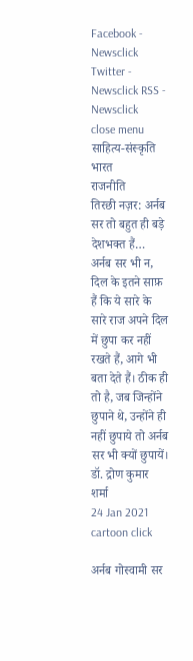Facebook - Newsclick Twitter - Newsclick RSS - Newsclick
close menu
साहित्य-संस्कृति
भारत
राजनीति
तिरछी नज़र: अर्नब सर तो बहुत ही बड़े देशभक्त हैं…
अर्नब सर भी न, दिल के इतने साफ़ हैं कि ये सारे के सारे राज अपने दिल में छुपा कर नहीं रखते हैं, आगे भी बता देते हैं। ठीक ही तो है, जब जिन्होंने छुपाने थे, उन्होंने ही नहीं छुपाये तो अर्नब सर भी क्यों छुपायें।
डॉ. द्रोण कुमार शर्मा
24 Jan 2021
cartoon click

अर्नब गोस्वामी सर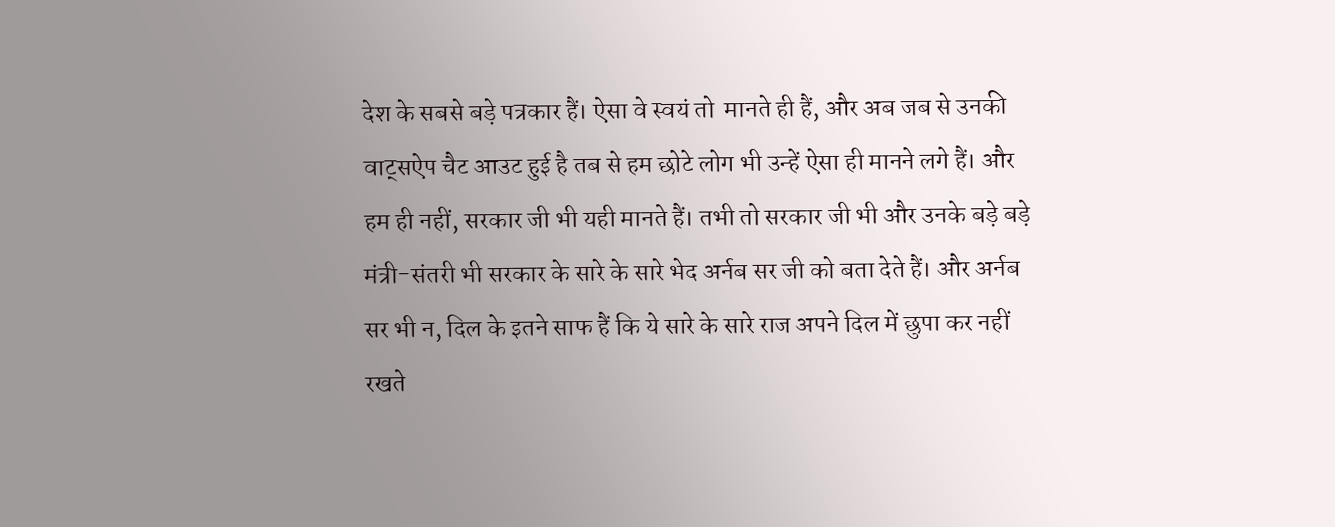देश के सबसे बड़े पत्रकार हैं। ऐसा वे स्वयं तो  मानते ही हैं, और अब जब से उनकी वाट्सऐप चैट आउट हुई है तब से हम छोटे लोग भी उन्हें ऐसा ही मानने लगे हैं। और हम ही नहीं, सरकार जी भी यही मानते हैं। तभी तो सरकार जी भी और उनके बड़े बड़े मंत्री-संतरी भी सरकार के सारे के सारे भेद अर्नब सर जी को बता देते हैं। और अर्नब सर भी न, दिल के इतने साफ हैं कि ये सारे के सारे राज अपने दिल में छुपा कर नहीं रखते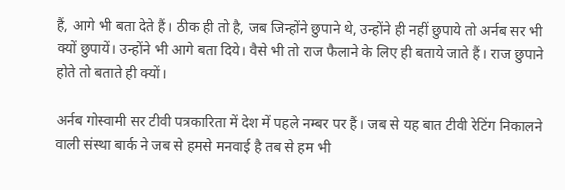हैं, आगे भी बता देते हैं। ठीक ही तो है, जब जिन्होंने छुपाने थे, उन्होंने ही नहीं छुपाये तो अर्नब सर भी क्यों छुपायें। उन्होंने भी आगे बता दिये। वैसे भी तो राज फैलाने के लिए ही बताये जाते हैं। राज छुपाने होते तो बताते ही क्यों।

अर्नब गोस्वामी सर टीवी पत्रकारिता में देश में पहले नम्बर पर हैं। जब से यह बात टीवी रेटिंग निकालने वाली संस्था बार्क ने जब से हमसे मनवाई है तब से हम भी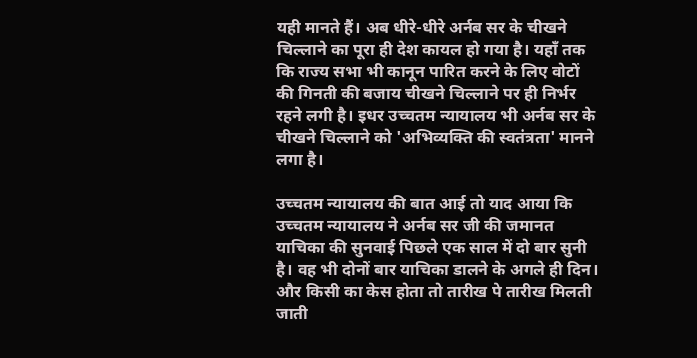यही मानते हैं। अब धीरे-धीरे अर्नब सर के चीखने चिल्लाने का पूरा ही देश कायल हो गया है। यहाँ तक कि राज्य सभा भी कानून पारित करने के लिए वोटों की गिनती की बजाय चीखने चिल्लाने पर ही निर्भर रहने लगी है। इधर उच्चतम न्यायालय भी अर्नब सर के चीखने चिल्लाने को 'अभिव्यक्ति की स्वतंत्रता' मानने लगा है।

उच्चतम न्यायालय की बात आई तो याद आया कि उच्चतम न्यायालय ने अर्नब सर जी की जमानत याचिका की सुनवाई पिछले एक साल में दो बार सुनी है। वह भी दोनों बार याचिका डालने के अगले ही दिन। और किसी का केस होता तो तारीख पे तारीख मिलती जाती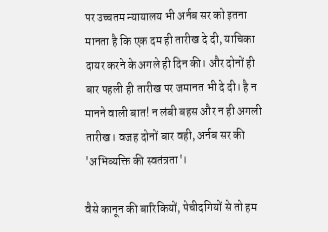पर उच्चतम न्यायालय भी अर्नब सर को इतना मानता है कि एक दम ही तारीख दे दी, याचिका दायर करने के अगले ही दिन की। और दोनों ही बार पहली ही तारीख पर जमानत भी दे दी। है न मानने वाली बात! न लंबी बहस और न ही अगली तारीख। वजह दोनों बार वही, अर्नब सर की 'अभिव्यक्ति की स्वतंत्रता'।

वैसे कानून की बारिकियों, पेचीदगियों से तो हम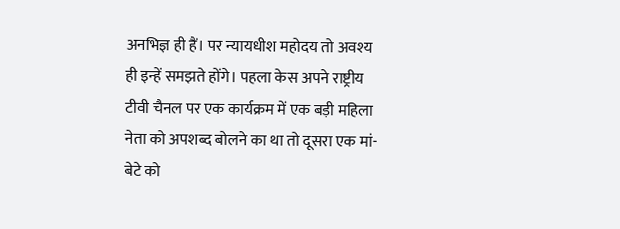अनभिज्ञ ही हैं। पर न्यायधीश महोदय तो अवश्य ही इन्हें समझते होंगे। पहला केस अपने राष्ट्रीय टीवी चैनल पर एक कार्यक्रम में एक बड़ी महिला नेता को अपशब्द बोलने का था तो दूसरा एक मां-बेटे को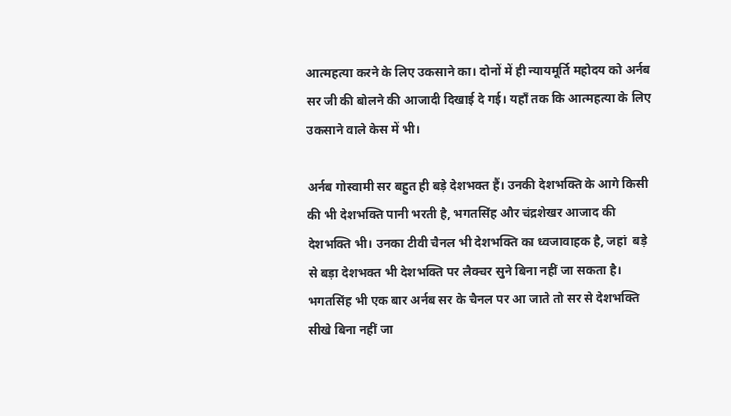आत्महत्या करने के लिए उकसाने का। दोनों में ही न्यायमूर्ति महोदय को अर्नब सर जी की बोलने की आजादी दिखाई दे गई। यहाँ तक कि आत्महत्या के लिए उकसाने वाले केस में भी।

अर्नब गोस्वामी सर बहुत ही बड़े देशभक्त हैं। उनकी देशभक्ति के आगे किसी की भी देशभक्ति पानी भरती है, भगतसिंह और चंद्रशेखर आजाद की देशभक्ति भी। उनका टीवी चैनल भी देशभक्ति का ध्वजावाहक है, जहां  बड़े से बड़ा देशभक्त भी देशभक्ति पर लैक्चर सुने बिना नहीं जा सकता है। भगतसिंह भी एक बार अर्नब सर के चैनल पर आ जाते तो सर से देशभक्ति सीखे बिना नहीं जा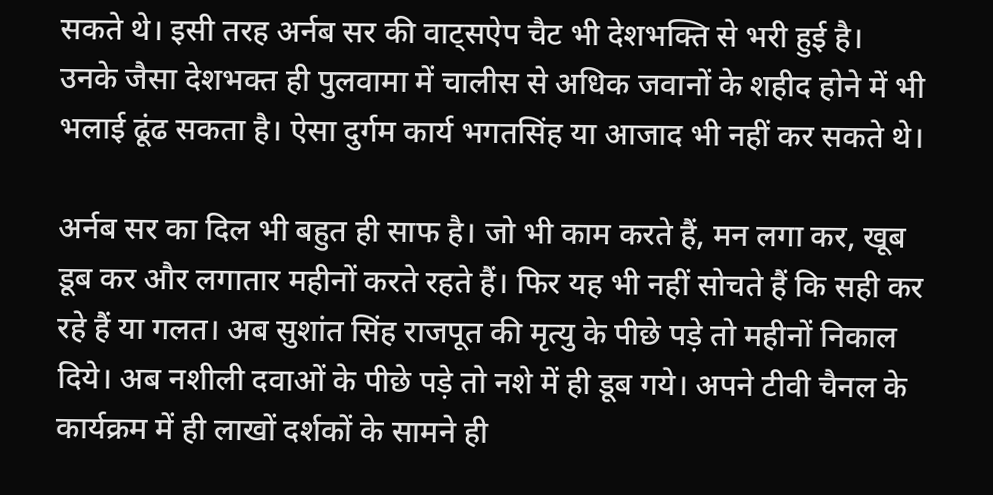सकते थे। इसी तरह अर्नब सर की वाट्सऐप चैट भी देशभक्ति से भरी हुई है। उनके जैसा देशभक्त ही पुलवामा में चालीस से अधिक जवानों के शहीद होने में भी भलाई ढूंढ सकता है। ऐसा दुर्गम कार्य भगतसिंह या आजाद भी नहीं कर सकते थे।

अर्नब सर का दिल भी बहुत ही साफ है। जो भी काम करते हैं, मन लगा कर, खूब डूब कर और लगातार महीनों करते रहते हैं। फिर यह भी नहीं सोचते हैं कि सही कर रहे हैं या गलत। अब सुशांत सिंह राजपूत की मृत्यु के पीछे पड़े तो महीनों निकाल दिये। अब नशीली दवाओं के पीछे पड़े तो नशे में ही डूब गये। अपने टीवी चैनल के कार्यक्रम में ही लाखों दर्शकों के सामने ही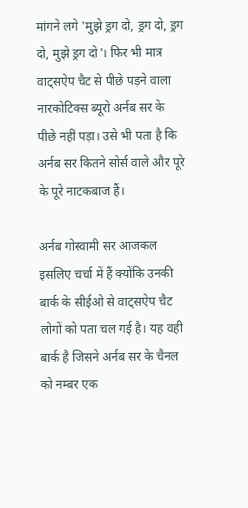मांगने लगे 'मुझे ड्रग दो, ड्रग दो, ड्रग दो, मुझे ड्रग दो'। फिर भी मात्र वाट्सऐप चैट से पीछे पड़ने वाला नारकोटिक्स ब्यूरो अर्नब सर के पीछे नहीं पड़ा। उसे भी पता है कि अर्नब सर कितने सोर्स वाले और पूरे के पूरे नाटकबाज हैं।

अर्नब गोस्वामी सर आजकल इसलिए चर्चा में हैं क्योंकि उनकी बार्क के सीईओ से वाट्सऐप चैट लोगों को पता चल गई है। यह वही बार्क है जिसने अर्नब सर के चैनल को नम्बर एक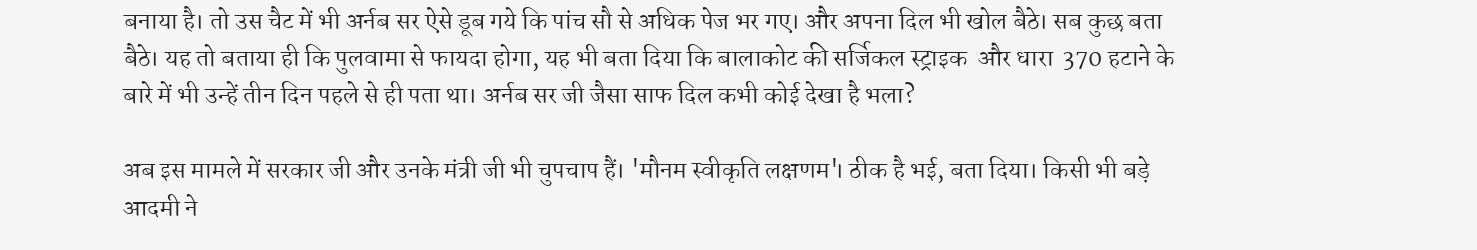बनाया है। तो उस चैट में भी अर्नब सर ऐसे डूब गये कि पांच सौ से अधिक पेज भर गए। और अपना दिल भी खोल बैठे। सब कुछ बता बैठे। यह तो बताया ही कि पुलवामा से फायदा होगा, यह भी बता दिया कि बालाकोट की सर्जिकल स्ट्राइक  और धारा  370 हटाने के बारे में भी उन्हें तीन दिन पहले से ही पता था। अर्नब सर जी जैसा साफ दिल कभी कोई देखा है भला?

अब इस मामले में सरकार जी और उनके मंत्री जी भी चुपचाप हैं। 'मौनम स्वीकृति लक्षणम'। ठीक है भई, बता दिया। किसी भी बड़े आदमी ने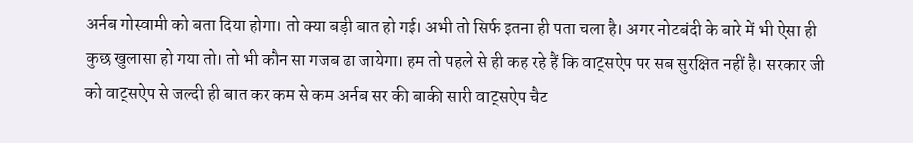अर्नब गोस्वामी को बता दिया होगा। तो क्या बड़ी बात हो गई। अभी तो सिर्फ इतना ही पता चला है। अगर नोटबंदी के बारे में भी ऐसा ही कुछ खुलासा हो गया तो। तो भी कौन सा गजब ढा जायेगा। हम तो पहले से ही कह रहे हैं कि वाट्सऐप पर सब सुरक्षित नहीं है। सरकार जी को वाट्सऐप से जल्दी ही बात कर कम से कम अर्नब सर की बाकी सारी वाट्सऐप चैट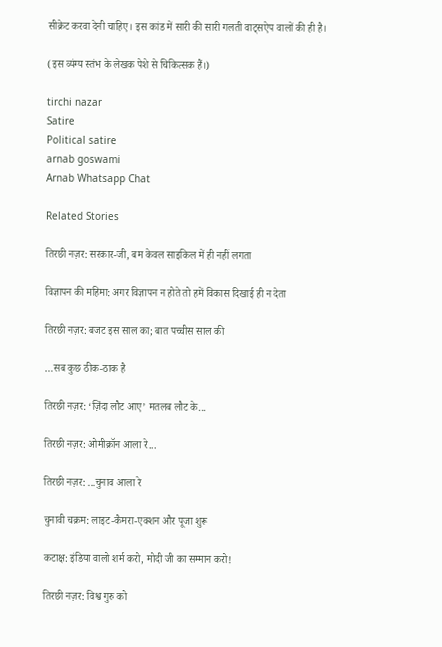सीक्रेट करवा देनी चाहिए। इस कांड में सारी की सारी गलती वाट्सऐप वालों की ही है।

(इस व्यंग्य स्तंभ के लेखक पेशे से चिकित्सक हैं।)

tirchi nazar
Satire
Political satire
arnab goswami
Arnab Whatsapp Chat

Related Stories

तिरछी नज़र: सरकार-जी, बम केवल साइकिल में ही नहीं लगता

विज्ञापन की महिमा: अगर विज्ञापन न होते तो हमें विकास दिखाई ही न देता

तिरछी नज़र: बजट इस साल का; बात पच्चीस साल की

…सब कुछ ठीक-ठाक है

तिरछी नज़र: ‘ज़िंदा लौट आए’ मतलब लौट के...

तिरछी नज़र: ओमीक्रॉन आला रे...

तिरछी नज़र: ...चुनाव आला रे

चुनावी चक्रम: लाइट-कैमरा-एक्शन और पूजा शुरू

कटाक्ष: इंडिया वालो शर्म करो, मोदी जी का सम्मान करो!

तिरछी नज़र: विश्व गुरु को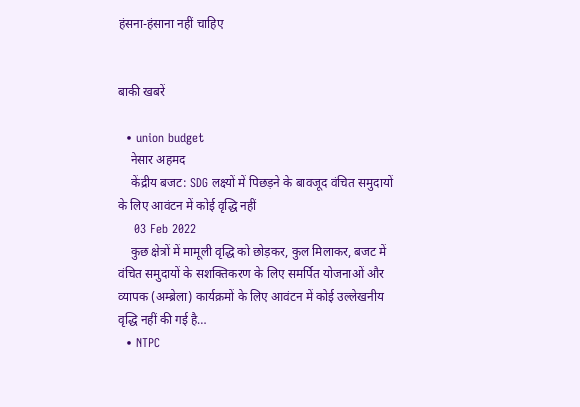हंसना-हंसाना नहीं चाहिए


बाकी खबरें

  • union budget
    नेसार अहमद
    केंद्रीय बजट: SDG लक्ष्यों में पिछड़ने के बावजूद वंचित समुदायों के लिए आवंटन में कोई वृद्धि नहीं
    03 Feb 2022
    कुछ क्षेत्रों में मामूली वृद्धि को छोड़कर, कुल मिलाकर, बजट में वंचित समुदायों के सशक्तिकरण के लिए समर्पित योजनाओं और व्यापक (अम्ब्रेला) कार्यक्रमों के लिए आवंटन में कोई उल्लेखनीय वृद्धि नहीं की गई है…
  • NTPC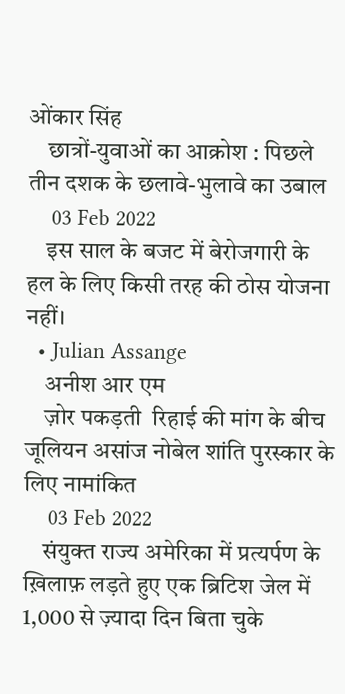ओंकार सिंह
    छात्रों-युवाओं का आक्रोश : पिछले तीन दशक के छलावे-भुलावे का उबाल
    03 Feb 2022
    इस साल के बजट में बेरोजगारी के हल के लिए किसी तरह की ठोस योजना नहीं।
  • Julian Assange
    अनीश आर एम
    ज़ोर पकड़ती  रिहाई की मांग के बीच जूलियन असांज नोबेल शांति पुरस्कार के लिए नामांकित
    03 Feb 2022
    संयुक्त राज्य अमेरिका में प्रत्यर्पण के ख़िलाफ़ लड़ते हुए एक ब्रिटिश जेल में 1,000 से ज़्यादा दिन बिता चुके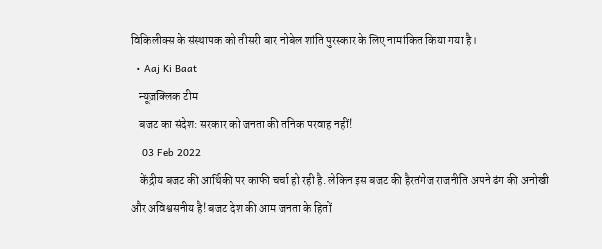विकिलीक्स के संस्थापक को तीसरी बार नोबेल शांति पुरस्कार के लिए नामांकित किया गया है।
  • Aaj Ki Baat
    न्यूज़क्लिक टीम
    बजट का संदेश: सरकार को जनता की तनिक परवाह नहीं!
    03 Feb 2022
    केंद्रीय बजट की आर्थिकी पर काफी चर्चा हो रही है. लेकिन इस बजट की हैरतंगेज राजनीति अपने ढंग की अनोखी और अविश्वसनीय है! बजट देश की आम जनता के हितों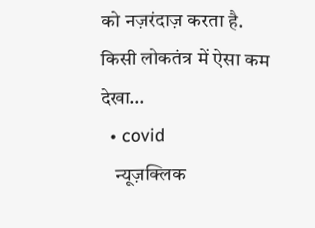को नज़रंदाज़ करता है. किसी लोकतंत्र में ऐसा कम देखा…
  • covid
    न्यूज़क्लिक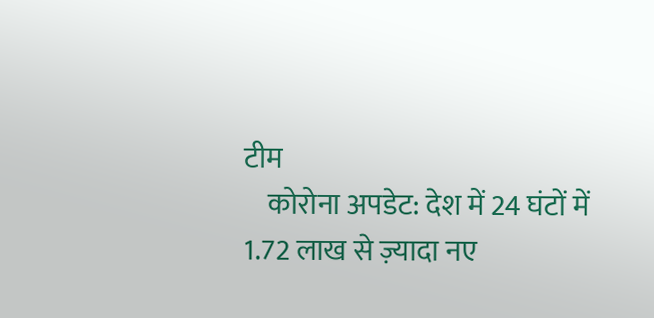टीम
    कोरोना अपडेट: देश में 24 घंटों में 1.72 लाख से ज़्यादा नए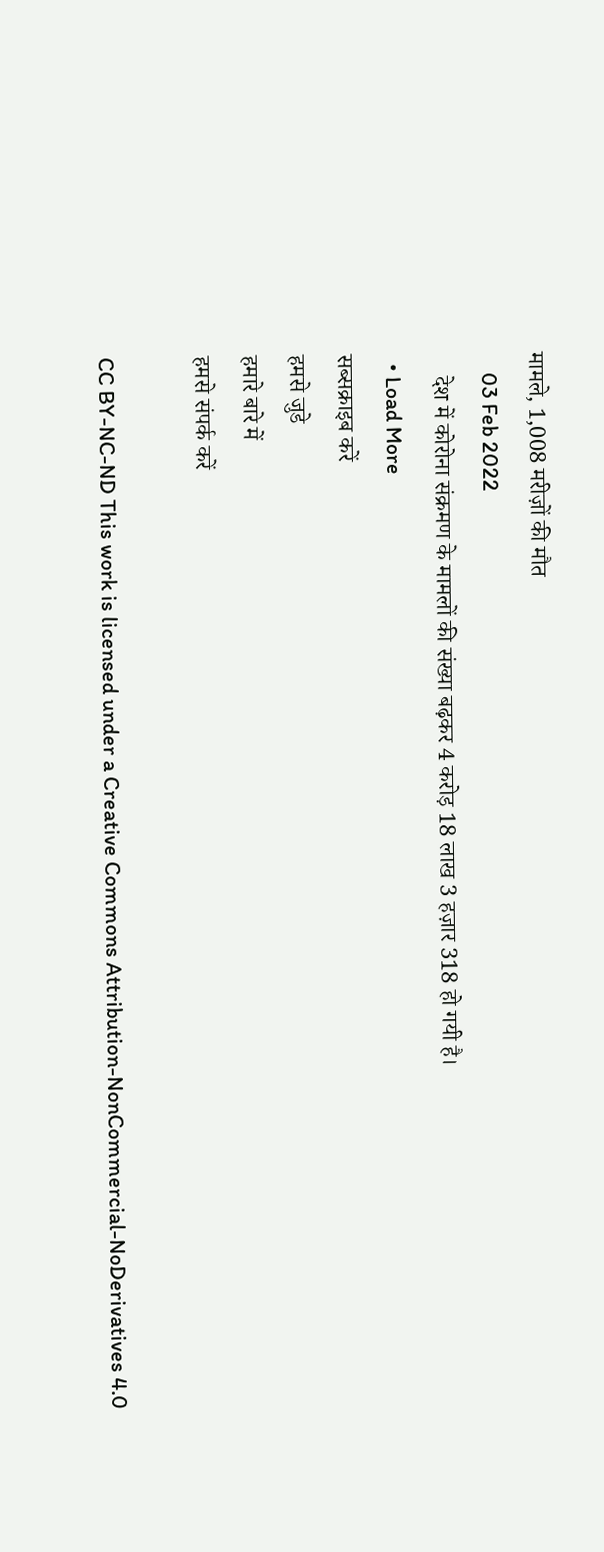मामले, 1,008 मरीज़ों की मौत
    03 Feb 2022
    देश में कोरोना संक्रमण के मामलों की संख्या बढ़कर 4 करोड़ 18 लाख 3 हज़ार 318 हो गयी है।
  • Load More
सब्सक्राइब करें
हमसे जुडे
हमारे बारे में
हमसे संपर्क करें

CC BY-NC-ND This work is licensed under a Creative Commons Attribution-NonCommercial-NoDerivatives 4.0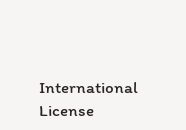International License